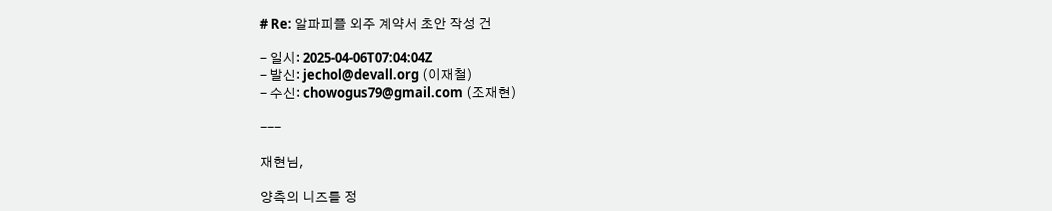# Re: 알파피플 외주 계약서 초안 작성 건

- 일시: 2025-04-06T07:04:04Z
- 발신: jechol@devall.org (이재철)
- 수신: chowogus79@gmail.com (조재현)

---

재현님,

양측의 니즈를 정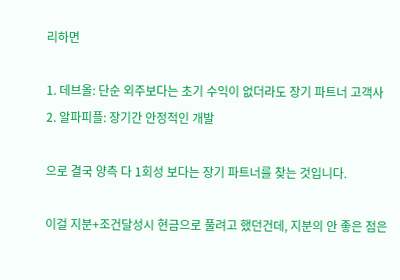리하면

1. 데브올: 단순 외주보다는 초기 수익이 없더라도 장기 파트너 고객사
2. 알파피플: 장기간 안정적인 개발

으로 결국 양측 다 1회성 보다는 장기 파트너를 찾는 것입니다.

이걸 지분+조건달성시 현금으로 풀려고 했던건데, 지분의 안 좋은 점은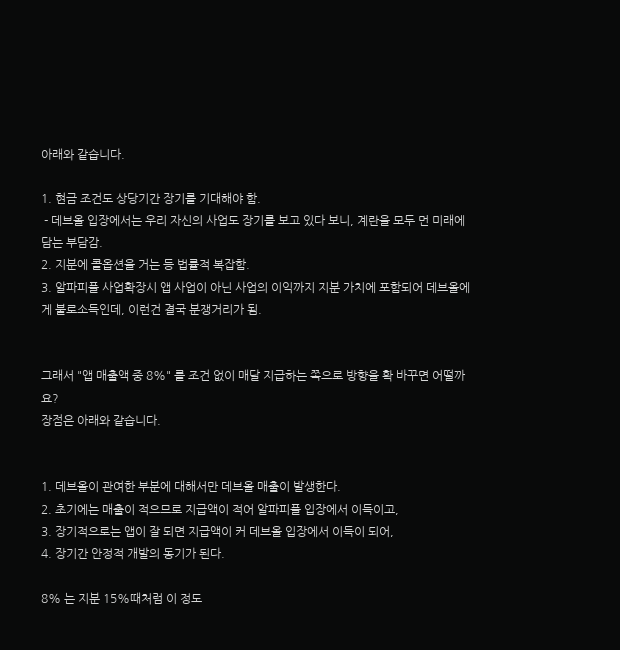아래와 같습니다.

1. 현금 조건도 상당기간 장기를 기대해야 함.
 - 데브올 입장에서는 우리 자신의 사업도 장기를 보고 있다 보니, 계란을 모두 먼 미래에 담는 부담감.
2. 지분에 콜옵션을 거는 등 법률적 복잡함.
3. 알파피플 사업확장시 앱 사업이 아닌 사업의 이익까지 지분 가치에 포함되어 데브올에게 불로소득인데, 이런건 결국 분쟁거리가 됨.


그래서 "앱 매출액 중 8%" 를 조건 없이 매달 지급하는 쪽으로 방향을 확 바꾸면 어떨까요?
장점은 아래와 같습니다.


1. 데브올이 관여한 부분에 대해서만 데브올 매출이 발생한다.
2. 초기에는 매출이 적으므로 지급액이 적어 알파피플 입장에서 이득이고,
3. 장기적으로는 앱이 잘 되면 지급액이 커 데브올 입장에서 이득이 되어,
4. 장기간 안정적 개발의 동기가 된다.

8% 는 지분 15%때처럼 이 정도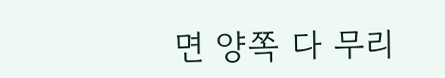면 양쪽 다 무리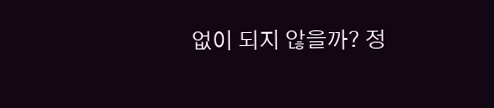없이 되지 않을까? 정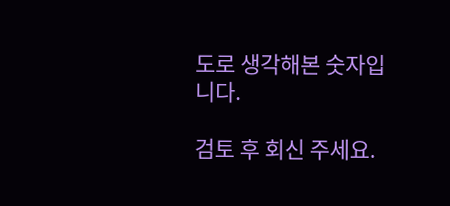도로 생각해본 숫자입니다.

검토 후 회신 주세요.